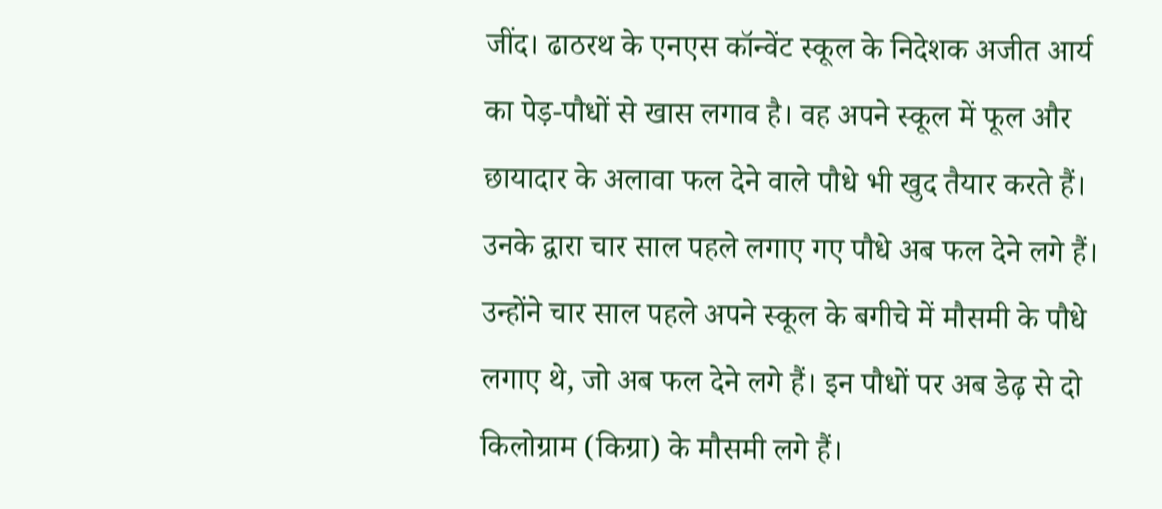जींद। ढाठरथ के एनएस कॉन्वेंट स्कूल के निदेशक अजीत आर्य का पेड़-पौधों से खास लगाव है। वह अपने स्कूल में फूल और छायादार के अलावा फल देने वाले पौधे भी खुद तैयार करते हैं। उनके द्वारा चार साल पहले लगाए गए पौधे अब फल देने लगे हैं। उन्होंने चार साल पहले अपने स्कूल के बगीचे में मौसमी के पौधे लगाए थे, जो अब फल देने लगे हैं। इन पौधों पर अब डेढ़ से दो किलोग्राम (किग्रा) के मौसमी लगे हैं।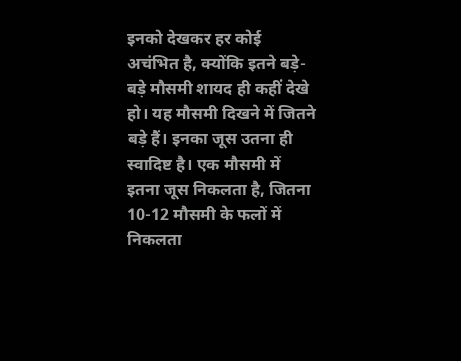इनको देखकर हर कोई अचंभित है, क्योंकि इतने बड़े-बड़े मौसमी शायद ही कहीं देखे हो। यह मौसमी दिखने में जितने बड़े हैं। इनका जूस उतना ही स्वादिष्ट है। एक मौसमी में इतना जूस निकलता है, जितना 10-12 मौसमी के फलों में निकलता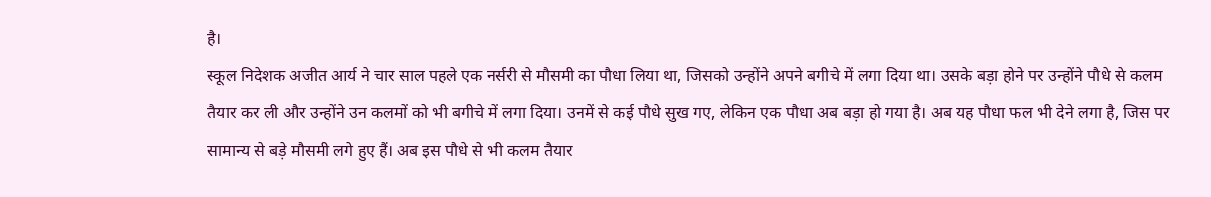है।
स्कूल निदेशक अजीत आर्य ने चार साल पहले एक नर्सरी से मौसमी का पौधा लिया था, जिसको उन्होंने अपने बगीचे में लगा दिया था। उसके बड़ा होने पर उन्होंने पौधे से कलम तैयार कर ली और उन्होंने उन कलमों को भी बगीचे में लगा दिया। उनमें से कई पौधे सुख गए, लेकिन एक पौधा अब बड़ा हो गया है। अब यह पौधा फल भी देने लगा है, जिस पर सामान्य से बड़े मौसमी लगे हुए हैं। अब इस पौधे से भी कलम तैयार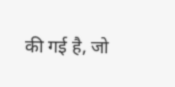की गई है, जो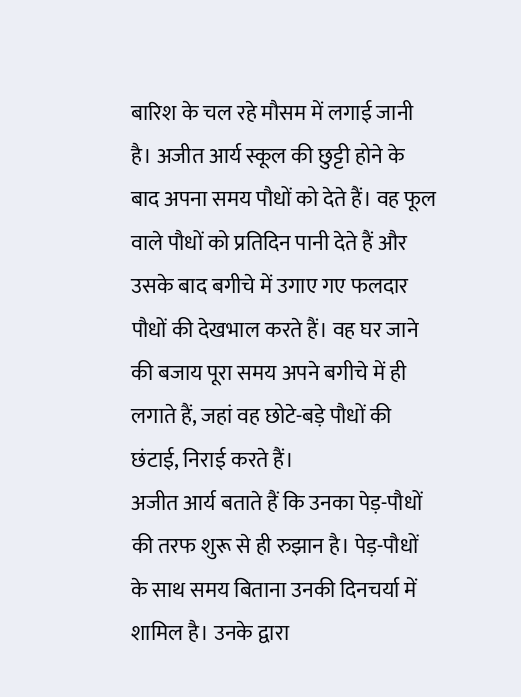बारिश के चल रहे मौसम में लगाई जानी है। अजीत आर्य स्कूल की छुट्टी होने के बाद अपना समय पौधों को देते हैं। वह फूल वाले पौधों को प्रतिदिन पानी देते हैं और उसके बाद बगीचे में उगाए गए फलदार पौधों की देखभाल करते हैं। वह घर जाने की बजाय पूरा समय अपने बगीचे में ही लगाते हैं, जहां वह छोटे-बड़े पौधों की छंटाई, निराई करते हैं।
अजीत आर्य बताते हैं कि उनका पेड़-पौधों की तरफ शुरू से ही रुझान है। पेड़-पौधों के साथ समय बिताना उनकी दिनचर्या में शामिल है। उनके द्वारा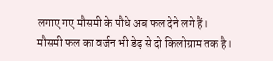लगाए गए मौसमी के पौधे अब फल देने लगे हैं। मौसमी फल का वर्जन भी डेढ़ से दो किलोग्राम तक है।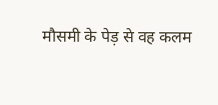मौसमी के पेड़ से वह कलम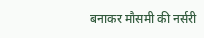बनाकर मौसमी की नर्सरी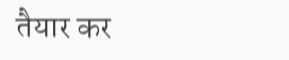तैयार कर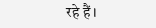रहे हैं।